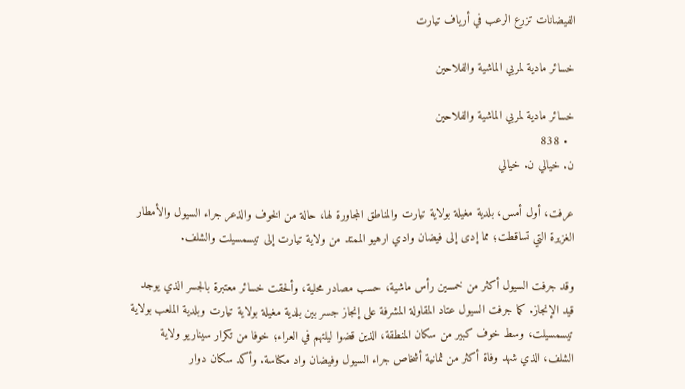الفيضانات تزرع الرعب في أرياف تيارت

خسائر مادية لمربي الماشية والفلاحين

خسائر مادية لمربي الماشية والفلاحين
  • 838
ن. خيالي ن. خيالي

عرفت، أول أمس، بلدية مغيلة بولاية تيارت والمناطق المجاورة لها، حالة من الخوف والذعر جراء السيول والأمطار الغزيرة التي تساقطت؛ مما إدى إلى فيضان وادي ارهيو الممتد من ولاية تيارت إلى تيسمسيلت والشلف.

وقد جرفت السيول أكثر من خمسين رأس ماشية، حسب مصادر محلية، وألحقت خسائر معتبرة بالجسر الذي يوجد قيد الإنجاز. كما جرفت السيول عتاد المقاولة المشرفة على إنجاز جسر بين بلدية مغيلة بولاية تيارت وبلدية الملعب بولاية تيسمسيلت، وسط خوف كبير من سكان المنطقة، الذين قضوا ليلتهم في العراء؛ خوفا من تكرار سيناريو ولاية الشلف، الذي شهد وفاة أكثر من ثمانية أشخاص جراء السيول وفيضان واد مكناسة. وأكد سكان دوار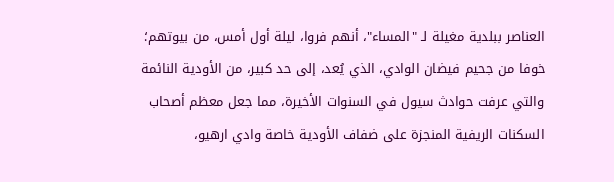العناصر ببلدية مغيلة لـ "المساء"، أنهم فروا، ليلة أول أمس، من بيوتهم؛ خوفا من جحيم فيضان الوادي، الذي يُعد، إلى حد كبير، من الأودية النائمة والتي عرفت حوادث سيول في السنوات الأخيرة، مما جعل معظم أصحاب السكنات الريفية المنجزة على ضفاف الأودية خاصة وادي ارهيو،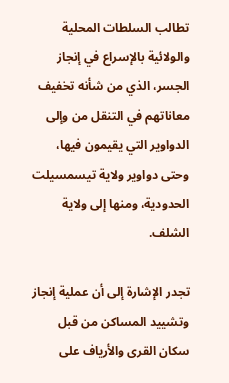تطالب السلطات المحلية والولائية بالإسراع في إنجاز الجسر، الذي من شأنه تخفيف معاناتهم في التنقل من وإلى الدواوير التي يقيمون فيها، وحتى دواوير ولاية تيسمسيلت الحدودية، ومنها إلى ولاية الشلف.

تجدر الإشارة إلى أن عملية إنجاز وتشييد المساكن من قبل سكان القرى والأرياف على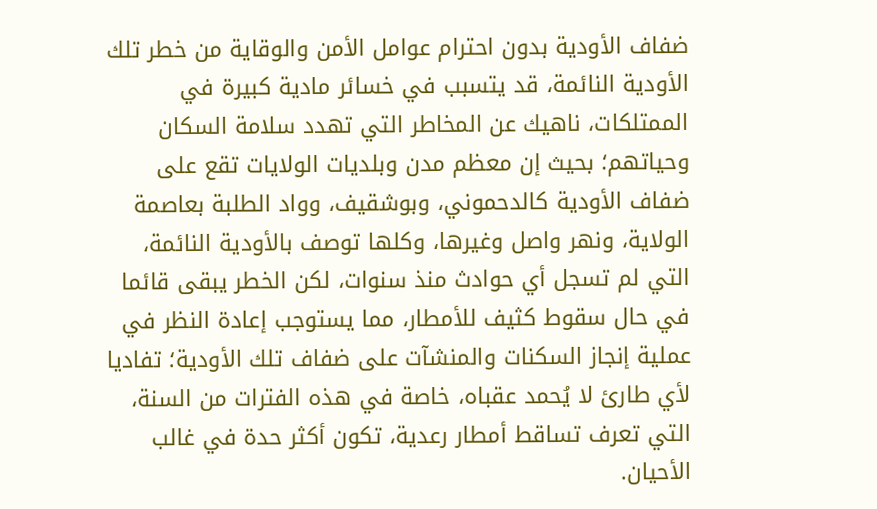ضفاف الأودية بدون احترام عوامل الأمن والوقاية من خطر تلك الأودية النائمة، قد يتسبب في خسائر مادية كبيرة في الممتلكات، ناهيك عن المخاطر التي تهدد سلامة السكان وحياتهم؛ بحيث إن معظم مدن وبلديات الولايات تقع على ضفاف الأودية كالدحموني، وبوشقيف، وواد الطلبة بعاصمة الولاية، ونهر واصل وغيرها، وكلها توصف بالأودية النائمة، التي لم تسجل أي حوادث منذ سنوات، لكن الخطر يبقى قائما في حال سقوط كثيف للأمطار، مما يستوجب إعادة النظر في عملية إنجاز السكنات والمنشآت على ضفاف تلك الأودية؛ تفاديا لأي طارئ لا يُحمد عقباه، خاصة في هذه الفترات من السنة، التي تعرف تساقط أمطار رعدية، تكون أكثر حدة في غالب الأحيان.